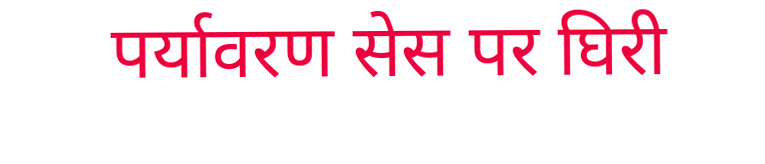पर्यावरण सेस पर घिरी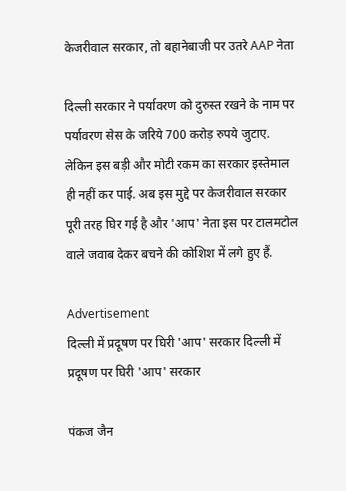केजरीवाल सरकार, तो बहानेबाजी पर उतरे AAP नेता

दिल्ली सरकार ने पर्यावरण को दुरुस्त रखने के नाम पर पर्यावरण सेस के जरिये 700 करोड़ रुपये जुटाए. लेकिन इस बड़ी और मोटी रकम का सरकार इस्तेमाल ही नहीं कर पाई. अब इस मुद्दे पर केजरीवाल सरकार पूरी तरह घ‍िर गई है और 'आप' नेता इस पर टालमटोल वाले जवाब देकर बचने की कोश‍िश में लगे हुए हैं.

Advertisement
दिल्ली में प्रदूषण पर घि‍री 'आप' सरकार दिल्ली में प्रदूषण पर घि‍री 'आप' सरकार

पंकज जैन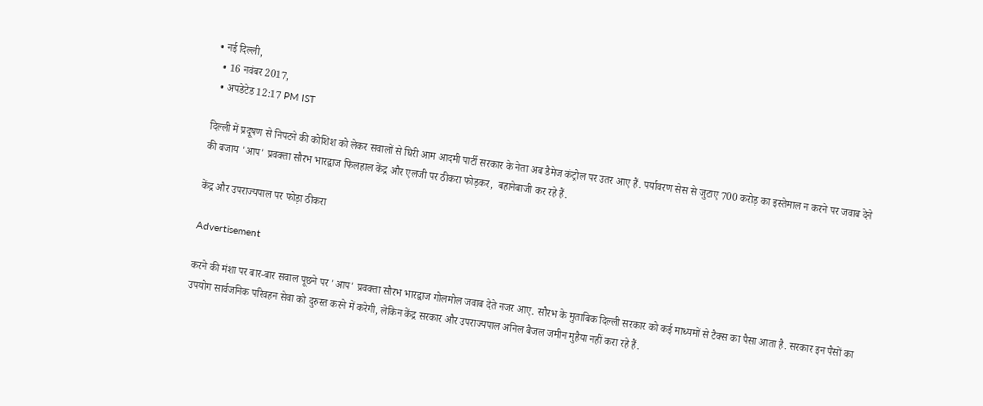• नई दिल्ली,
  • 16 नवंबर 2017,
  • अपडेटेड 12:17 PM IST

दिल्ली में प्रदूषण से निपटने की कोशिश को लेकर सवालों से घिरी आम आदमी पार्टी सरकार के नेता अब डैमेज कंट्रोल पर उतर आए हैं. पर्यावरण सेस से जुटाए 700 करोड़ का इस्तेमाल न करने पर जवाब देने की बजाय 'आप' प्रवक्ता सौरभ भारद्वाज फिलहाल केंद्र और एलजी पर ठीकरा फोड़कर,  बहानेबाजी कर रहे हैं.

केंद्र और उपराज्यपाल पर फोड़ा ठीकरा

Advertisement

करने की मंशा पर बार-बार सवाल पूछने पर 'आप' प्रवक्ता सौरभ भारद्वाज गोलमोल जवाब देते नजर आए. सौरभ के मुताबिक दिल्ली सरकार को कई माध्यमों से टैक्स का पैसा आता है. सरकार इन पैसों का उपयोग सार्वजनिक परिवहन सेवा को दुरुस्त करने में करेगी, लेकिन केंद्र सरकार और उपराज्यपाल अनिल बैजल जमीन मुहैया नहीं करा रहे हैं.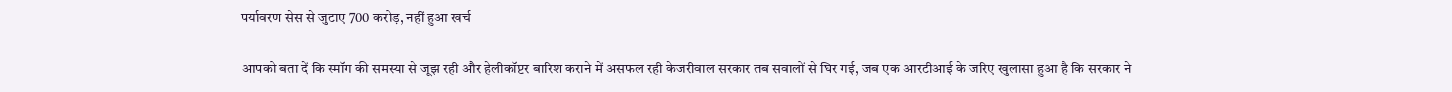पर्यावरण सेस से जुटाए 700 करोड़, नहीं हुआ खर्च

आपको बता दें कि स्मॉग की समस्या से जूझ रही और हेलीकॉप्टर बारिश कराने में असफल रही केजरीवाल सरकार तब सवालों से घिर गई, जब एक आरटीआई के जरिए खुलासा हुआ है कि सरकार ने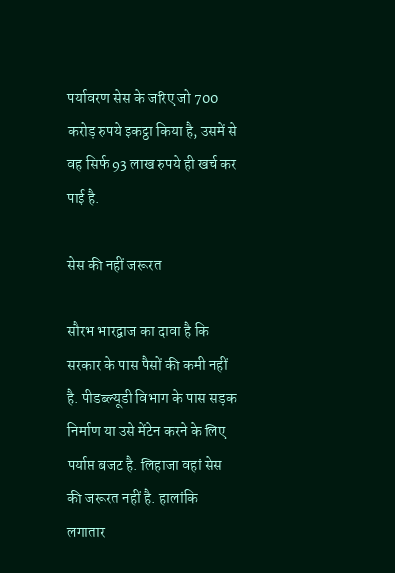पर्यावरण सेस के जरिए जो 700 करोड़ रुपये इकट्ठा किया है, उसमें से वह सिर्फ 93 लाख रुपये ही खर्च कर पाई है.

सेस की नहीं जरूरत

सौरभ भारद्वाज का दावा है कि सरकार के पास पैसों की कमी नहीं है. पीडब्ल्यूडी विभाग के पास सड़क निर्माण या उसे मेंटेन करने के लिए पर्याप्त बजट है. लिहाजा वहां सेस की जरूरत नहीं है. हालांकि लगातार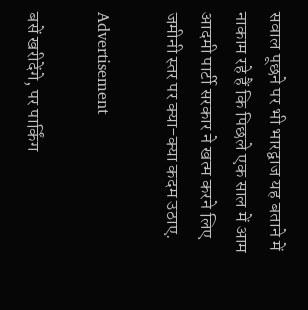सवाल पूछने पर भी भारद्वाज यह बताने में नाकाम रहे हैं कि पिछले एक साल में आम आदमी पार्टी सरकार ने खत्म करने लिए जमीनी स्तर पर क्या-क्या कदम उठाए.

Advertisement

बसें खरीदेंगे, पर पार्किंग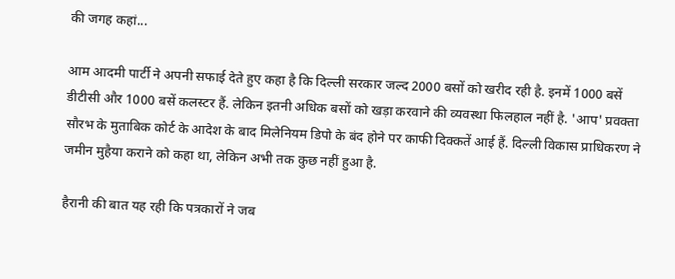की जगह कहां...

आम आदमी पार्टी ने अपनी सफाई देते हुए कहा है कि दिल्ली सरकार जल्द 2000 बसों को खरीद रही है. इनमें 1000 बसें डीटीसी और 1000 बसें कलस्टर हैं. लेकिन इतनी अधिक बसों को खड़ा करवाने की व्यवस्था फिलहाल नहीं है. 'आप' प्रवक्ता सौरभ के मुताबिक कोर्ट के आदेश के बाद मिलेनियम डिपो के बंद होने पर काफी दिक्कतें आई हैं. दिल्ली विकास प्राधिकरण ने जमीन मुहैया कराने को कहा था, लेकिन अभी तक कुछ नहीं हुआ है.

हैरानी की बात यह रही कि पत्रकारों ने जब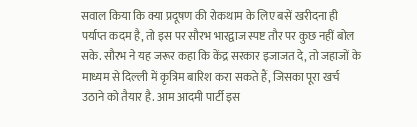सवाल किया कि क्या प्रदूषण की रोकथाम के लिए बसें खरीदना ही पर्याप्त कदम है, तो इस पर सौरभ भारद्वाज स्पष्ट तौर पर कुछ नहीं बोल सके. सौरभ ने यह जरूर कहा कि केंद्र सरकार इजाजत दे, तो जहाजों के माध्यम से दिल्ली में कृत्रिम बारिश करा सकते हैं, जिसका पूरा खर्च उठाने को तैयार है. आम आदमी पार्टी इस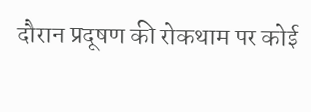दौरान प्रदूषण की रोकथाम पर कोई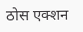ठोस एक्शन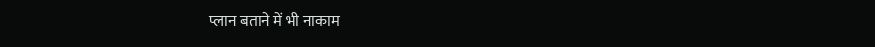प्लान बताने में भी नाकाम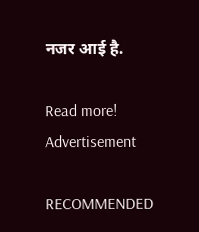नजर आई है.

Read more!
Advertisement

RECOMMENDED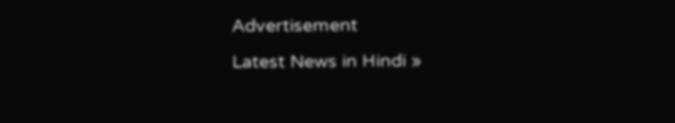Advertisement
Latest News in Hindi »